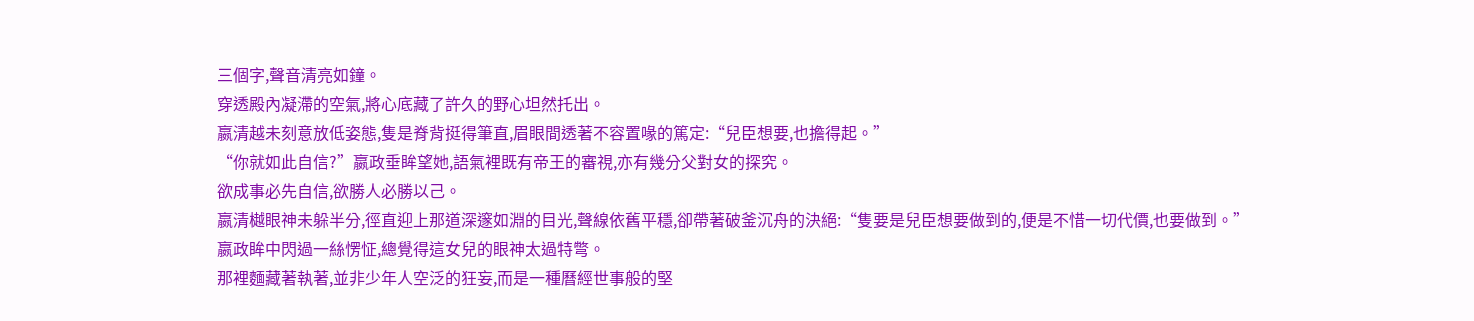三個字,聲音清亮如鐘。
穿透殿內凝滯的空氣,將心底藏了許久的野心坦然托出。
嬴清越未刻意放低姿態,隻是脊背挺得筆直,眉眼間透著不容置喙的篤定:“兒臣想要,也擔得起。”
“你就如此自信?”嬴政垂眸望她,語氣裡既有帝王的審視,亦有幾分父對女的探究。
欲成事必先自信,欲勝人必勝以己。
嬴清樾眼神未躲半分,徑直迎上那道深邃如淵的目光,聲線依舊平穩,卻帶著破釜沉舟的決絕:“隻要是兒臣想要做到的,便是不惜一切代價,也要做到。”
嬴政眸中閃過一絲愣怔,總覺得這女兒的眼神太過特彆。
那裡麵藏著執著,並非少年人空泛的狂妄,而是一種曆經世事般的堅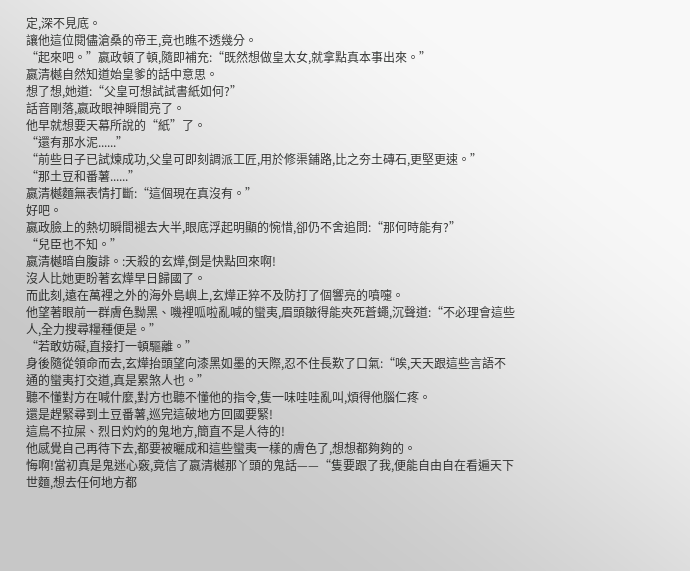定,深不見底。
讓他這位閱儘滄桑的帝王,竟也瞧不透幾分。
“起來吧。”嬴政頓了頓,隨即補充:“既然想做皇太女,就拿點真本事出來。”
嬴清樾自然知道始皇爹的話中意思。
想了想,她道:“父皇可想試試書紙如何?”
話音剛落,嬴政眼神瞬間亮了。
他早就想要天幕所說的“紙”了。
“還有那水泥......”
“前些日子已試煉成功,父皇可即刻調派工匠,用於修渠鋪路,比之夯土磚石,更堅更速。”
“那土豆和番薯......”
嬴清樾麵無表情打斷:“這個現在真沒有。”
好吧。
嬴政臉上的熱切瞬間褪去大半,眼底浮起明顯的惋惜,卻仍不舍追問:“那何時能有?”
“兒臣也不知。”
嬴清樾暗自腹誹。:天殺的玄燁,倒是快點回來啊!
沒人比她更盼著玄燁早日歸國了。
而此刻,遠在萬裡之外的海外島嶼上,玄燁正猝不及防打了個響亮的噴嚏。
他望著眼前一群膚色黝黑、嘰裡呱啦亂喊的蠻夷,眉頭皺得能夾死蒼蠅,沉聲道:“不必理會這些人,全力搜尋糧種便是。”
“若敢妨礙,直接打一頓驅離。”
身後隨從領命而去,玄燁抬頭望向漆黑如墨的天際,忍不住長歎了口氣:“唉,天天跟這些言語不通的蠻夷打交道,真是累煞人也。”
聽不懂對方在喊什麼,對方也聽不懂他的指令,隻一味哇哇亂叫,煩得他腦仁疼。
還是趕緊尋到土豆番薯,巡完這破地方回國要緊!
這鳥不拉屎、烈日灼灼的鬼地方,簡直不是人待的!
他感覺自己再待下去,都要被曬成和這些蠻夷一樣的膚色了,想想都夠夠的。
悔啊!當初真是鬼迷心竅,竟信了嬴清樾那丫頭的鬼話——“隻要跟了我,便能自由自在看遍天下世麵,想去任何地方都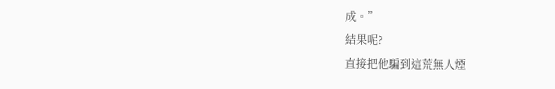成。”
結果呢?
直接把他騙到這荒無人煙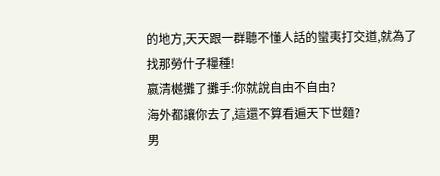的地方,天天跟一群聽不懂人話的蠻夷打交道,就為了找那勞什子糧種!
嬴清樾攤了攤手:你就說自由不自由?
海外都讓你去了,這還不算看遍天下世麵?
男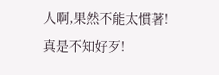人啊,果然不能太慣著!
真是不知好歹!